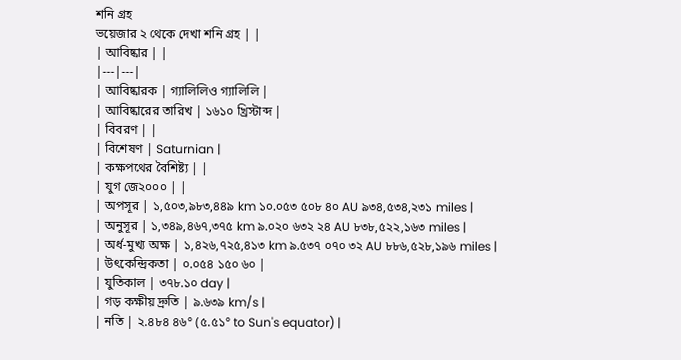শনি গ্রহ
ভয়েজার ২ থেকে দেখা শনি গ্রহ | |
| আবিষ্কার | |
|---|---|
| আবিষ্কারক | গ্যালিলিও গ্যালিলি |
| আবিষ্কারের তারিখ | ১৬১০ খ্রিস্টাব্দ |
| বিবরণ | |
| বিশেষণ | Saturnian |
| কক্ষপথের বৈশিষ্ট্য | |
| যুগ জে২০০০ | |
| অপসূর | ১,৫০৩,৯৮৩,৪৪৯ km ১০.০৫৩ ৫০৮ ৪০ AU ৯৩৪,৫৩৪,২৩১ miles |
| অনুসূর | ১,৩৪৯,৪৬৭,৩৭৫ km ৯.০২০ ৬৩২ ২৪ AU ৮৩৮,৫২২,১৬৩ miles |
| অর্ধ-মুখ্য অক্ষ | ১,৪২৬,৭২৫,৪১৩ km ৯.৫৩৭ ০৭০ ৩২ AU ৮৮৬,৫২৮,১৯৬ miles |
| উৎকেন্দ্রিকতা | ০.০৫৪ ১৫০ ৬০ |
| যুতিকাল | ৩৭৮.১০ day |
| গড় কক্ষীয় দ্রুতি | ৯.৬৩৯ km/s |
| নতি | ২.৪৮৪ ৪৬° (৫.৫১° to Sun's equator) |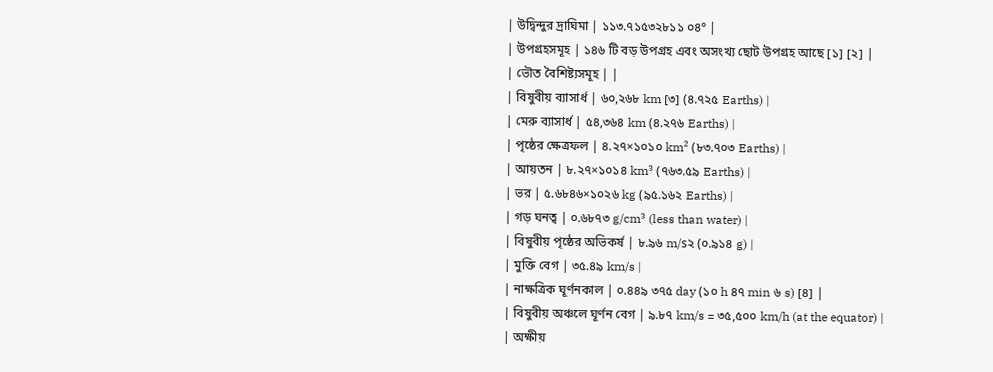| উদ্বিন্দুর দ্রাঘিমা | ১১৩.৭১৫৩২৮১১ ০৪° |
| উপগ্রহসমূহ | ১৪৬ টি বড় উপগ্রহ এবং অসংখ্য ছোট উপগ্রহ আছে [১] [২] |
| ভৌত বৈশিষ্ট্যসমূহ | |
| বিষুবীয় ব্যাসার্ধ | ৬০,২৬৮ km [৩] (৪.৭২৫ Earths) |
| মেরু ব্যাসার্ধ | ৫৪,৩৬৪ km (৪.২৭৬ Earths) |
| পৃষ্ঠের ক্ষেত্রফল | ৪.২৭×১০১০ km² (৮৩.৭০৩ Earths) |
| আয়তন | ৮.২৭×১০১৪ km³ (৭৬৩.৫৯ Earths) |
| ভর | ৫.৬৮৪৬×১০২৬ kg (৯৫.১৬২ Earths) |
| গড় ঘনত্ব | ০.৬৮৭৩ g/cm³ (less than water) |
| বিষুবীয় পৃষ্ঠের অভিকর্ষ | ৮.৯৬ m/s২ (০.৯১৪ g) |
| মুক্তি বেগ | ৩৫.৪৯ km/s |
| নাক্ষত্রিক ঘূর্ণনকাল | ০.৪৪৯ ৩৭৫ day (১০ h ৪৭ min ৬ s) [৪] |
| বিষুবীয় অঞ্চলে ঘূর্ণন বেগ | ৯.৮৭ km/s = ৩৫,৫০০ km/h (at the equator) |
| অক্ষীয়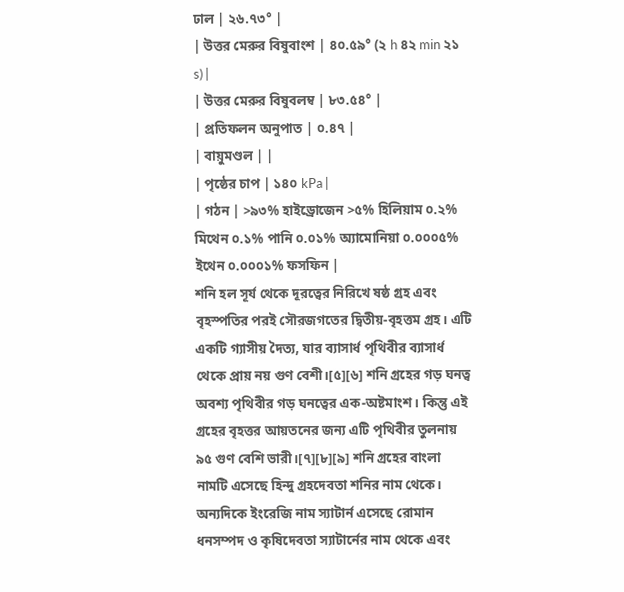ঢাল | ২৬.৭৩° |
| উত্তর মেরুর বিষুবাংশ | ৪০.৫৯° (২ h ৪২ min ২১ s) |
| উত্তর মেরুর বিষুবলম্ব | ৮৩.৫৪° |
| প্রতিফলন অনুপাত | ০.৪৭ |
| বায়ুমণ্ডল | |
| পৃষ্ঠের চাপ | ১৪০ kPa |
| গঠন | >৯৩% হাইড্রোজেন >৫% হিলিয়াম ০.২% মিথেন ০.১% পানি ০.০১% অ্যামোনিয়া ০.০০০৫% ইথেন ০.০০০১% ফসফিন |
শনি হল সূর্য থেকে দূরত্বের নিরিখে ষষ্ঠ গ্রহ এবং বৃহস্পতির পরই সৌরজগতের দ্বিতীয়-বৃহত্তম গ্রহ। এটি একটি গ্যাসীয় দৈত্য, যার ব্যাসার্ধ পৃথিবীর ব্যাসার্ধ থেকে প্রায় নয় গুণ বেশী।[৫][৬] শনি গ্রহের গড় ঘনত্ব অবশ্য পৃথিবীর গড় ঘনত্বের এক-অষ্টমাংশ। কিন্তু এই গ্রহের বৃহত্তর আয়তনের জন্য এটি পৃথিবীর তুলনায় ৯৫ গুণ বেশি ভারী।[৭][৮][৯] শনি গ্রহের বাংলা নামটি এসেছে হিন্দু গ্রহদেবতা শনির নাম থেকে। অন্যদিকে ইংরেজি নাম স্যাটার্ন এসেছে রোমান ধনসম্পদ ও কৃষিদেবতা স্যাটার্নের নাম থেকে এবং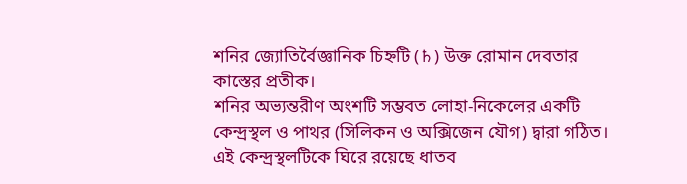শনির জ্যোতির্বৈজ্ঞানিক চিহ্নটি (♄) উক্ত রোমান দেবতার কাস্তের প্রতীক।
শনির অভ্যন্তরীণ অংশটি সম্ভবত লোহা-নিকেলের একটি কেন্দ্রস্থল ও পাথর (সিলিকন ও অক্সিজেন যৌগ) দ্বারা গঠিত। এই কেন্দ্রস্থলটিকে ঘিরে রয়েছে ধাতব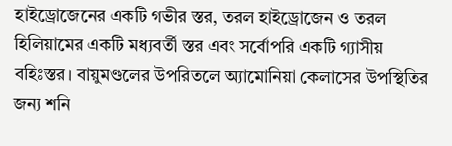হাইড্রোজেনের একটি গভীর স্তর, তরল হাইড্রোজেন ও তরল হিলিয়ামের একটি মধ্যবর্তী স্তর এবং সর্বোপরি একটি গ্যাসীয় বহিঃস্তর। বায়ুমণ্ডলের উপরিতলে অ্যামোনিয়া কেলাসের উপস্থিতির জন্য শনি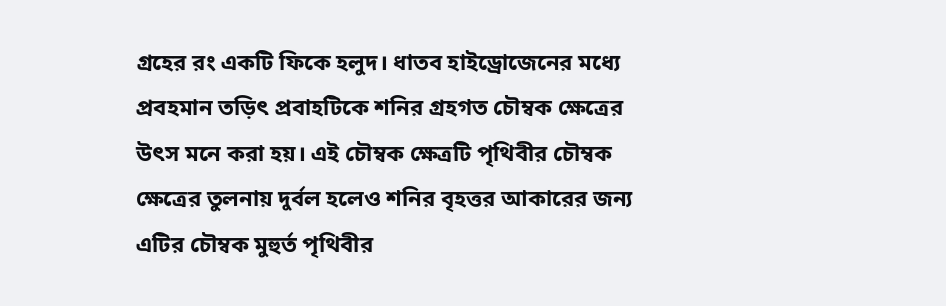গ্রহের রং একটি ফিকে হলুদ। ধাতব হাইড্রোজেনের মধ্যে প্রবহমান তড়িৎ প্রবাহটিকে শনির গ্রহগত চৌম্বক ক্ষেত্রের উৎস মনে করা হয়। এই চৌম্বক ক্ষেত্রটি পৃথিবীর চৌম্বক ক্ষেত্রের তুলনায় দুর্বল হলেও শনির বৃহত্তর আকারের জন্য এটির চৌম্বক মুহুর্ত পৃথিবীর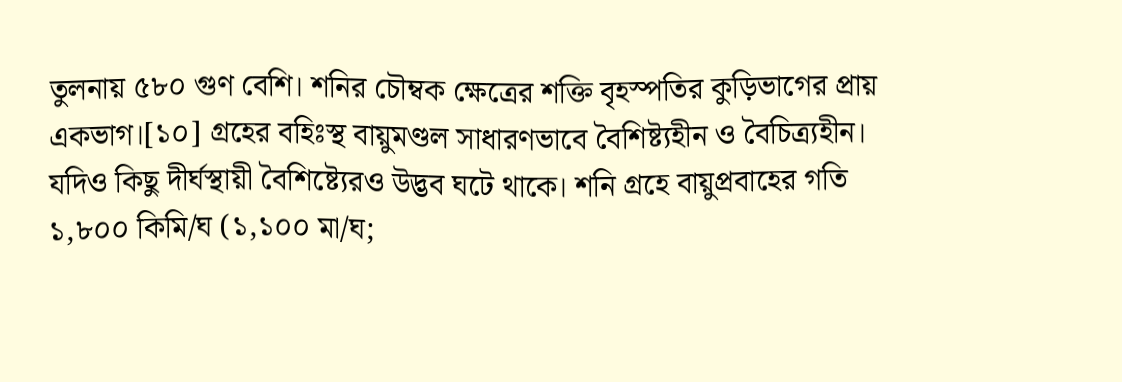তুলনায় ৫৮০ গুণ বেশি। শনির চৌম্বক ক্ষেত্রের শক্তি বৃহস্পতির কুড়িভাগের প্রায় একভাগ।[১০] গ্রহের বহিঃস্থ বায়ুমণ্ডল সাধারণভাবে বৈশিষ্ট্যহীন ও বৈচিত্র্যহীন। যদিও কিছু দীর্ঘস্থায়ী বৈশিষ্ট্যেরও উদ্ভব ঘটে থাকে। শনি গ্রহে বায়ুপ্রবাহের গতি ১,৮০০ কিমি/ঘ (১,১০০ মা/ঘ;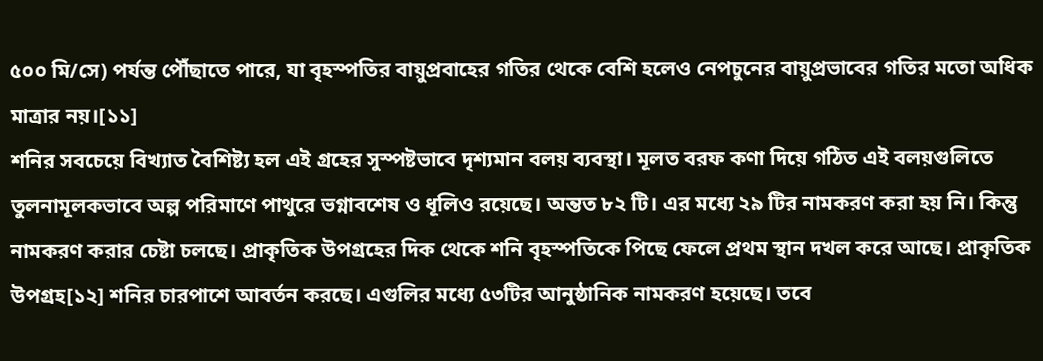৫০০ মি/সে) পর্যন্ত পৌঁছাতে পারে, যা বৃহস্পতির বায়ুপ্রবাহের গতির থেকে বেশি হলেও নেপচুনের বায়ুপ্রভাবের গতির মতো অধিক মাত্রার নয়।[১১]
শনির সবচেয়ে বিখ্যাত বৈশিষ্ট্য হল এই গ্রহের সুস্পষ্টভাবে দৃশ্যমান বলয় ব্যবস্থা। মূলত বরফ কণা দিয়ে গঠিত এই বলয়গুলিতে তুলনামূলকভাবে অল্প পরিমাণে পাথুরে ভগ্নাবশেষ ও ধূলিও রয়েছে। অন্তত ৮২ টি। এর মধ্যে ২৯ টির নামকরণ করা হয় নি। কিন্তু নামকরণ করার চেষ্টা চলছে। প্রাকৃতিক উপগ্রহের দিক থেকে শনি বৃহস্পতিকে পিছে ফেলে প্রথম স্থান দখল করে আছে। প্রাকৃতিক উপগ্রহ[১২] শনির চারপাশে আবর্তন করছে। এগুলির মধ্যে ৫৩টির আনুষ্ঠানিক নামকরণ হয়েছে। তবে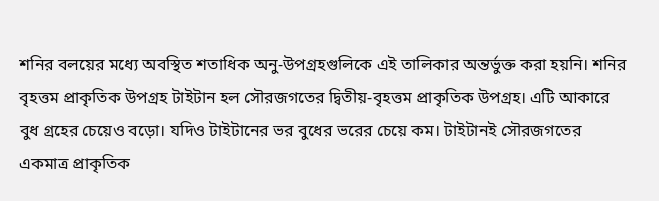শনির বলয়ের মধ্যে অবস্থিত শতাধিক অনু-উপগ্রহগুলিকে এই তালিকার অন্তর্ভুক্ত করা হয়নি। শনির বৃহত্তম প্রাকৃতিক উপগ্রহ টাইটান হল সৌরজগতের দ্বিতীয়-বৃহত্তম প্রাকৃতিক উপগ্রহ। এটি আকারে বুধ গ্রহের চেয়েও বড়ো। যদিও টাইটানের ভর বুধের ভরের চেয়ে কম। টাইটানই সৌরজগতের একমাত্র প্রাকৃতিক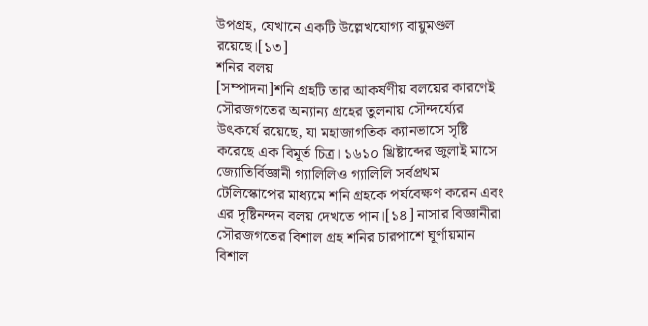উপগ্রহ, যেখানে একটি উল্লেখযোগ্য বায়ুমণ্ডল রয়েছে।[১৩]
শনির বলয়
[সম্পাদনা]শনি গ্রহটি তার আকর্ষণীয় বলয়ের কারণেই সৌরজগতের অন্যান্য গ্রহের তুলনায় সৌন্দর্য্যের উৎকর্ষে রয়েছে, যা মহাজাগতিক ক্যানভাসে সৃষ্টি করেছে এক বিমূর্ত চিত্র। ১৬১০ খ্রিষ্টাব্দের জুলাই মাসে জ্যোতির্বিজ্ঞানী গ্যালিলিও গ্যালিলি সর্বপ্রথম টেলিস্কোপের মাধ্যমে শনি গ্রহকে পর্যবেক্ষণ করেন এবং এর দৃষ্টিনন্দন বলয় দেখতে পান।[১৪] নাসার বিজ্ঞানীরা সৌরজগতের বিশাল গ্রহ শনির চারপাশে ঘূর্ণায়মান বিশাল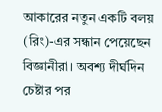আকারের নতুন একটি বলয় (রিং)-এর সন্ধান পেয়েছেন বিজ্ঞানীরা। অবশ্য দীর্ঘদিন চেষ্টার পর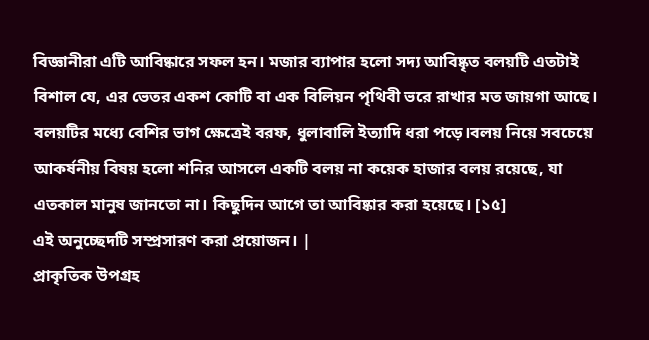বিজ্ঞানীরা এটি আবিষ্কারে সফল হন। মজার ব্যাপার হলো সদ্য আবিষ্কৃত বলয়টি এতটাই বিশাল যে, এর ভেতর একশ কোটি বা এক বিলিয়ন পৃথিবী ভরে রাখার মত জায়গা আছে। বলয়টির মধ্যে বেশির ভাগ ক্ষেত্রেই বরফ, ধুলাবালি ইত্যাদি ধরা পড়ে।বলয় নিয়ে সবচেয়ে আকর্ষনীয় বিষয় হলো শনির আসলে একটি বলয় না কয়েক হাজার বলয় রয়েছে, যা এতকাল মানুষ জানতো না। কিছুদিন আগে তা আবিষ্কার করা হয়েছে। [১৫]
এই অনুচ্ছেদটি সম্প্রসারণ করা প্রয়োজন। |
প্রাকৃতিক উপগ্ৰহ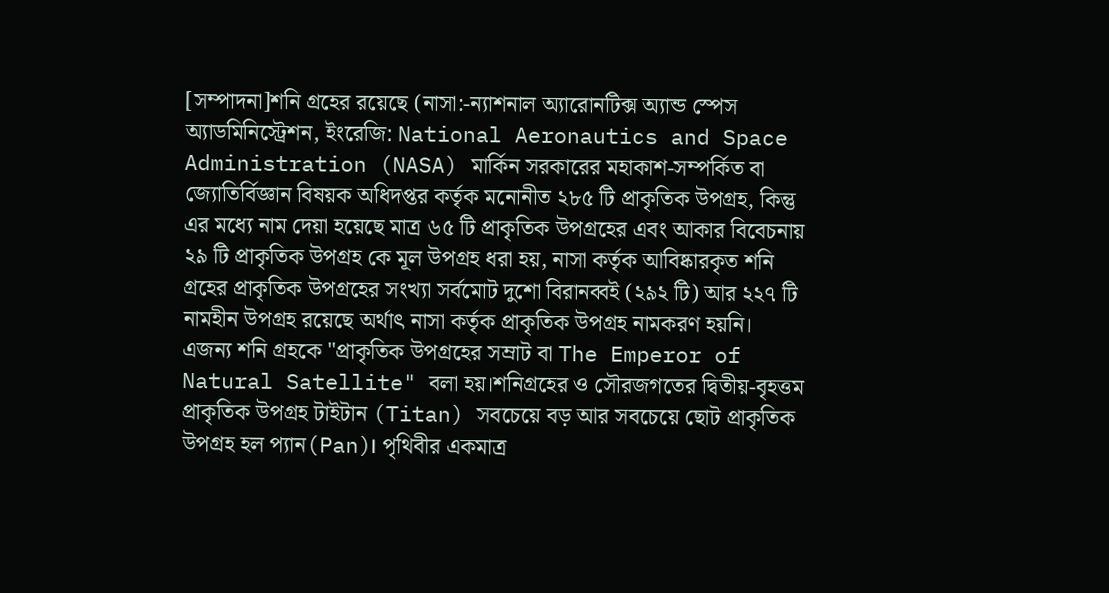[সম্পাদনা]শনি গ্রহের রয়েছে (নাসা:-ন্যাশনাল অ্যারোনটিক্স অ্যান্ড স্পেস অ্যাডমিনিস্ট্রেশন, ইংরেজি: National Aeronautics and Space Administration (NASA) মার্কিন সরকারের মহাকাশ-সম্পর্কিত বা জ্যোতির্বিজ্ঞান বিষয়ক অধিদপ্তর কর্তৃক মনোনীত ২৮৫ টি প্রাকৃতিক উপগ্রহ, কিন্তু এর মধ্যে নাম দেয়া হয়েছে মাত্র ৬৫ টি প্রাকৃতিক উপগ্রহের এবং আকার বিবেচনায় ২৯ টি প্রাকৃতিক উপগ্রহ কে মূল উপগ্রহ ধরা হয়, নাসা কর্তৃক আবিষ্কারকৃত শনি গ্ৰহের প্রাকৃতিক উপগ্ৰহের সংখ্যা সর্বমোট দুশো বিরানব্বই (২৯২ টি) আর ২২৭ টি নামহীন উপগ্ৰহ রয়েছে অর্থাৎ নাসা কর্তৃক প্রাকৃতিক উপগ্ৰহ নামকরণ হয়নি। এজন্য শনি গ্ৰহকে "প্রাকৃতিক উপগ্ৰহের সম্রাট বা The Emperor of Natural Satellite" বলা হয়।শনিগ্ৰহের ও সৌরজগতের দ্বিতীয়-বৃহত্তম প্রাকৃতিক উপগ্ৰহ টাইটান (Titan) সবচেয়ে বড় আর সবচেয়ে ছোট প্রাকৃতিক উপগ্ৰহ হল প্যান(Pan)। পৃথিবীর একমাত্র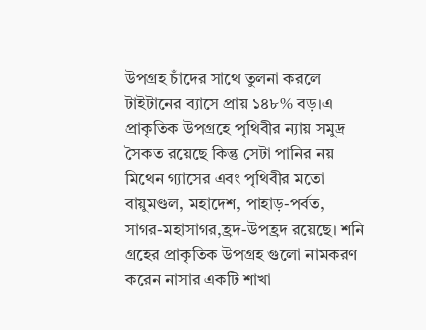উপগ্রহ চাঁদের সাথে তুলনা করলে টাইটানের ব্যাসে প্রায় ১৪৮% বড়।এ প্রাকৃতিক উপগ্ৰহে পৃথিবীর ন্যায় সমুদ্র সৈকত রয়েছে কিন্তু সেটা পানির নয় মিথেন গ্যাসের এবং পৃথিবীর মতো বায়ুমণ্ডল, মহাদেশ, পাহাড়-পর্বত, সাগর-মহাসাগর,হ্রদ-উপহ্রদ রয়েছে। শনি গ্রহের প্রাকৃতিক উপগ্ৰহ গুলো নামকরণ করেন নাসার একটি শাখা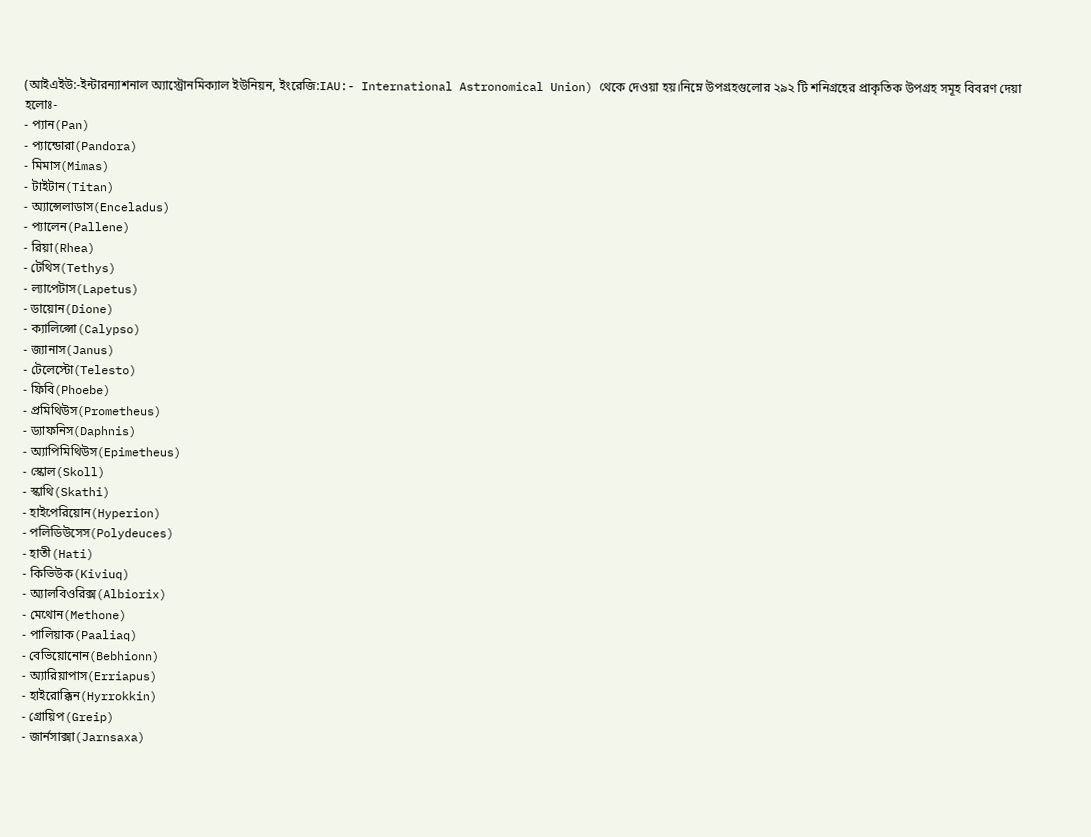(আইএইউ:-ইন্টারন্যাশনাল অ্যাস্ট্রোনমিক্যাল ইউনিয়ন, ইংরেজি:IAU:- International Astronomical Union) থেকে দেওয়া হয়।নিম্নে উপগ্রহগুলোর ২৯২ টি শনিগ্ৰহের প্রাকৃতিক উপগ্ৰহ সমূহ বিবরণ দেয়া হলোঃ-
- প্যান(Pan)
- প্যান্ডোরা(Pandora)
- মিমাস(Mimas)
- টাইটান(Titan)
- অ্যান্সেলাডাস(Enceladus)
- প্যালেন(Pallene)
- রিয়া(Rhea)
- টেথিস(Tethys)
- ল্যাপেটাস(Lapetus)
- ডায়োন(Dione)
- ক্যালিপ্সো(Calypso)
- জ্যানাস(Janus)
- টেলেস্টো(Telesto)
- ফিবি(Phoebe)
- প্রমিথিউস(Prometheus)
- ড্যাফনিস(Daphnis)
- অ্যাপিমিথিউস(Epimetheus)
- স্কোল(Skoll)
- স্কাথি(Skathi)
- হাইপেরিয়োন(Hyperion)
- পলিডিউসেস(Polydeuces)
- হাতী(Hati)
- কিভিউক(Kiviuq)
- অ্যালবিওরিক্স(Albiorix)
- মেথোন(Methone)
- পালিয়াক(Paaliaq)
- বেভিয়োনোন(Bebhionn)
- অ্যারিয়াপাস(Erriapus)
- হাইরোক্কিন(Hyrrokkin)
- গ্রোয়িপ(Greip)
- জার্নসাক্সা(Jarnsaxa)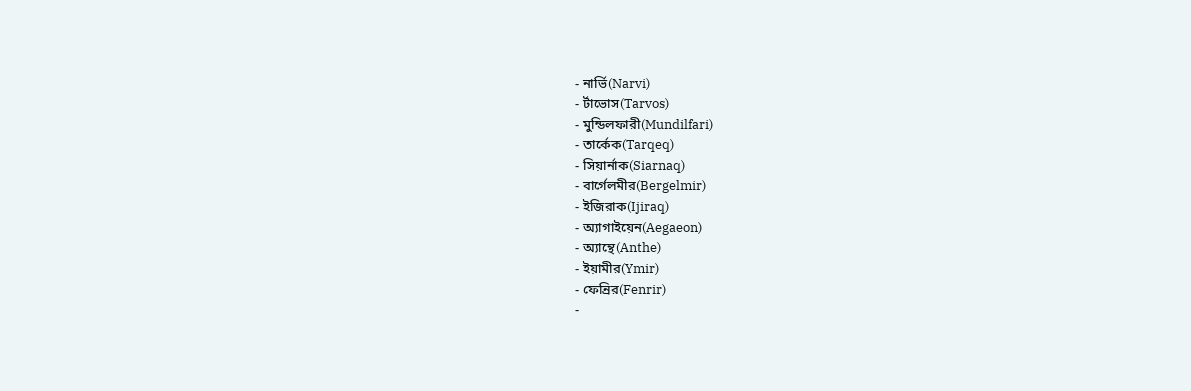- নার্ভি(Narvi)
- র্টাভোস(Tarvos)
- মুন্ডিলফারী(Mundilfari)
- তার্কেক(Tarqeq)
- সিয়ার্নাক(Siarnaq)
- বার্গেলমীর(Bergelmir)
- ইজিরাক(Ijiraq)
- অ্যাগাইয়েন(Aegaeon)
- অ্যান্থে(Anthe)
- ইয়ামীর(Ymir)
- ফেন্রির(Fenrir)
-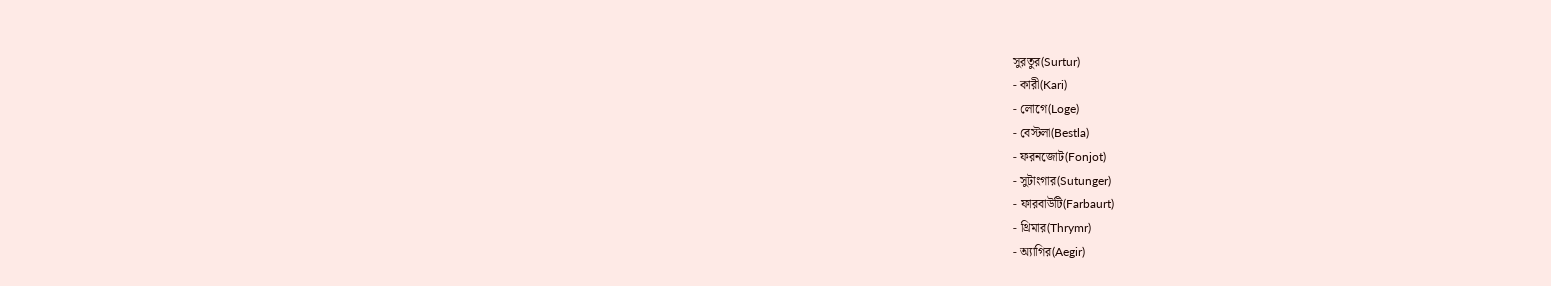সুরতুর(Surtur)
- কারী(Kari)
- লোগে(Loge)
- বেস্টলা(Bestla)
- ফরনজোট(Fonjot)
- সুটাংগার(Sutunger)
- ফারবাউটি(Farbaurt)
- থ্রিমার(Thrymr)
- অ্যাগির(Aegir)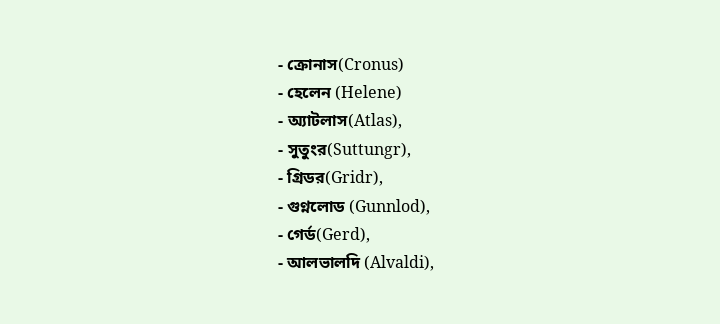- ক্রোনাস(Cronus)
- হেলেন (Helene)
- অ্যাটলাস(Atlas),
- সুতুংর(Suttungr),
- গ্রিডর(Gridr),
- গুণ্নলোড (Gunnlod),
- গের্ড(Gerd),
- আলভালদি (Alvaldi),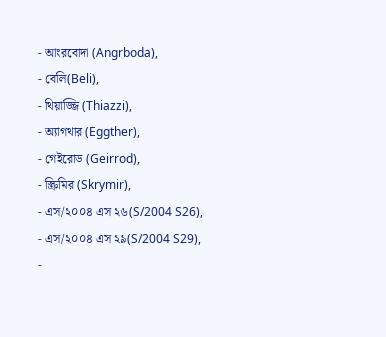- আংরবোদা (Angrboda),
- বেলি(Beli),
- থিয়াজ্জি (Thiazzi),
- অ্যাগথার (Eggther),
- গেইরোড (Geirrod),
- স্ক্রিমির (Skrymir),
- এস/২০০৪ এস ২৬(S/2004 S26),
- এস/২০০৪ এস ২৯(S/2004 S29),
-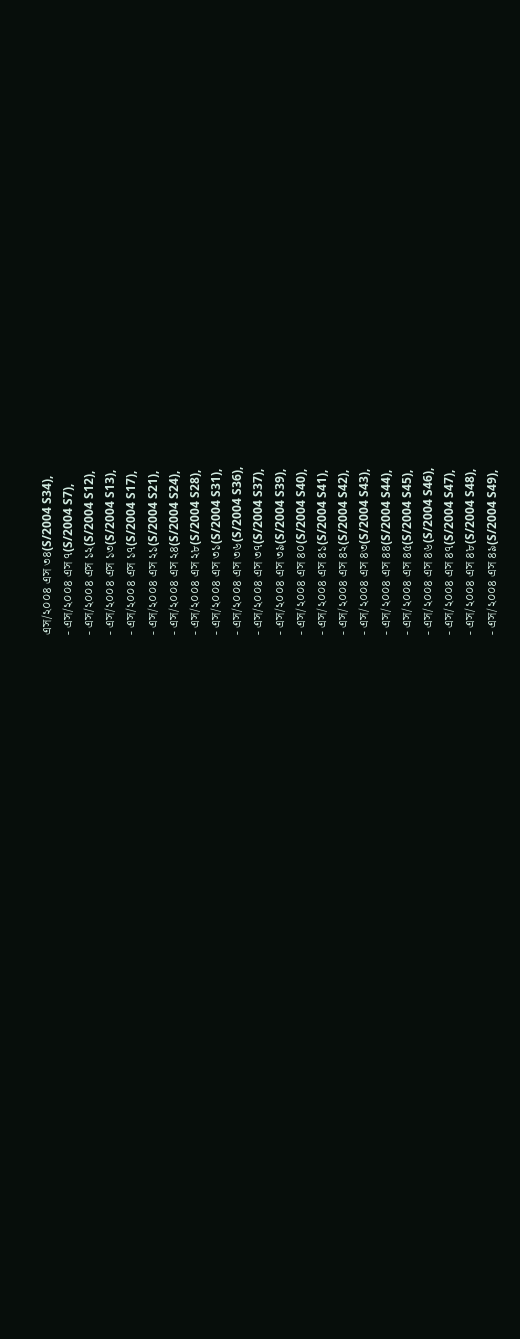এস/২০০৪ এস ৩৪(S/2004 S34),
- এস/২০০৪ এস ৭(S/2004 S7),
- এস/২০০৪ এস ১২(S/2004 S12),
- এস/২০০৪ এস ১৩(S/2004 S13),
- এস/২০০৪ এস ১৭(S/2004 S17),
- এস/২০০৪ এস ২১(S/2004 S21),
- এস/২০০৪ এস ২৪(S/2004 S24),
- এস/২০০৪ এস ২৮(S/2004 S28),
- এস/২০০৪ এস ৩১(S/2004 S31),
- এস/২০০৪ এস ৩৬(S/2004 S36),
- এস/২০০৪ এস ৩৭(S/2004 S37),
- এস/২০০৪ এস ৩৯(S/2004 S39),
- এস/২০০৪ এস ৪০(S/2004 S40),
- এস/২০০৪ এস ৪১(S/2004 S41),
- এস/২০০৪ এস ৪২(S/2004 S42),
- এস/২০০৪ এস ৪৩(S/2004 S43),
- এস/২০০৪ এস ৪৪(S/2004 S44),
- এস/২০০৪ এস ৪৫(S/2004 S45),
- এস/২০০৪ এস ৪৬(S/2004 S46),
- এস/২০০৪ এস ৪৭(S/2004 S47),
- এস/২০০৪ এস ৪৮(S/2004 S48),
- এস/২০০৪ এস ৪৯(S/2004 S49),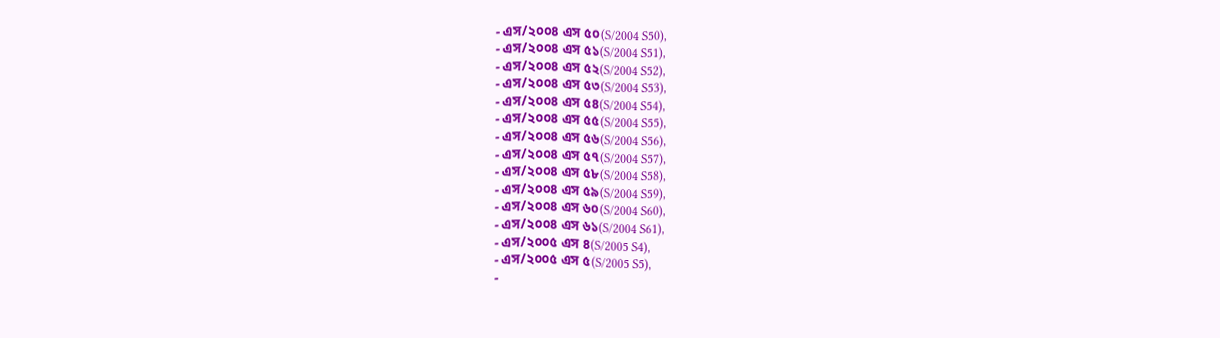- এস/২০০৪ এস ৫০(S/2004 S50),
- এস/২০০৪ এস ৫১(S/2004 S51),
- এস/২০০৪ এস ৫২(S/2004 S52),
- এস/২০০৪ এস ৫৩(S/2004 S53),
- এস/২০০৪ এস ৫৪(S/2004 S54),
- এস/২০০৪ এস ৫৫(S/2004 S55),
- এস/২০০৪ এস ৫৬(S/2004 S56),
- এস/২০০৪ এস ৫৭(S/2004 S57),
- এস/২০০৪ এস ৫৮(S/2004 S58),
- এস/২০০৪ এস ৫৯(S/2004 S59),
- এস/২০০৪ এস ৬০(S/2004 S60),
- এস/২০০৪ এস ৬১(S/2004 S61),
- এস/২০০৫ এস ৪(S/2005 S4),
- এস/২০০৫ এস ৫(S/2005 S5),
-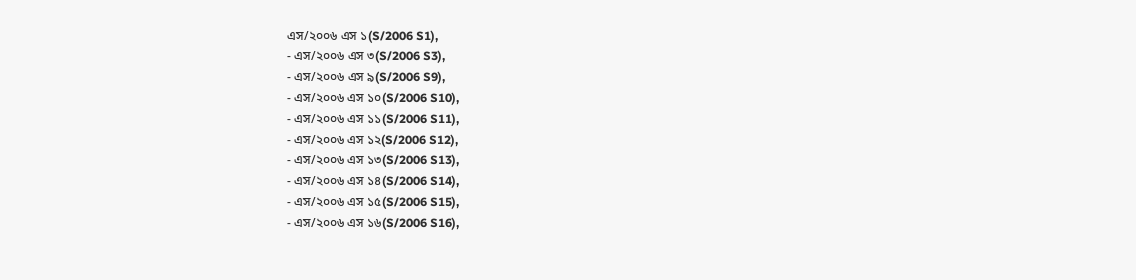এস/২০০৬ এস ১(S/2006 S1),
- এস/২০০৬ এস ৩(S/2006 S3),
- এস/২০০৬ এস ৯(S/2006 S9),
- এস/২০০৬ এস ১০(S/2006 S10),
- এস/২০০৬ এস ১১(S/2006 S11),
- এস/২০০৬ এস ১২(S/2006 S12),
- এস/২০০৬ এস ১৩(S/2006 S13),
- এস/২০০৬ এস ১৪(S/2006 S14),
- এস/২০০৬ এস ১৫(S/2006 S15),
- এস/২০০৬ এস ১৬(S/2006 S16),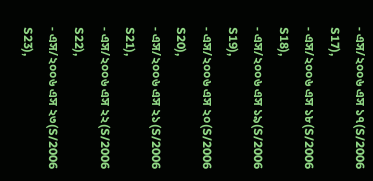- এস/২০০৬ এস ১৭(S/2006 S17),
- এস/২০০৬ এস ১৮(S/2006 S18),
- এস/২০০৬ এস ১৯(S/2006 S19),
- এস/২০০৬ এস ২০(S/2006 S20),
- এস/২০০৬ এস ২১(S/2006 S21),
- এস/২০০৬ এস ২২(S/2006 S22),
- এস/২০০৬ এস ২৩(S/2006 S23),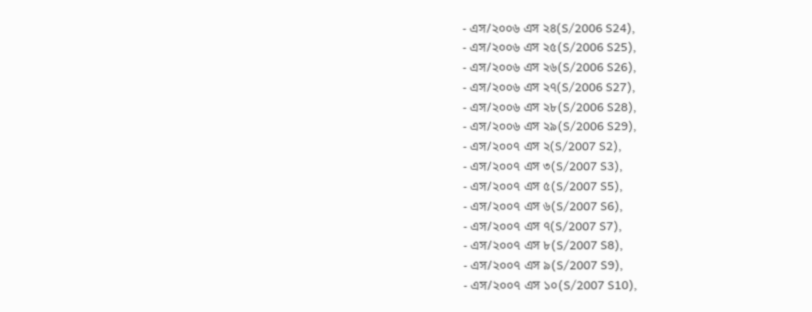- এস/২০০৬ এস ২৪(S/2006 S24),
- এস/২০০৬ এস ২৫(S/2006 S25),
- এস/২০০৬ এস ২৬(S/2006 S26),
- এস/২০০৬ এস ২৭(S/2006 S27),
- এস/২০০৬ এস ২৮(S/2006 S28),
- এস/২০০৬ এস ২৯(S/2006 S29),
- এস/২০০৭ এস ২(S/2007 S2),
- এস/২০০৭ এস ৩(S/2007 S3),
- এস/২০০৭ এস ৫(S/2007 S5),
- এস/২০০৭ এস ৬(S/2007 S6),
- এস/২০০৭ এস ৭(S/2007 S7),
- এস/২০০৭ এস ৮(S/2007 S8),
- এস/২০০৭ এস ৯(S/2007 S9),
- এস/২০০৭ এস ১০(S/2007 S10),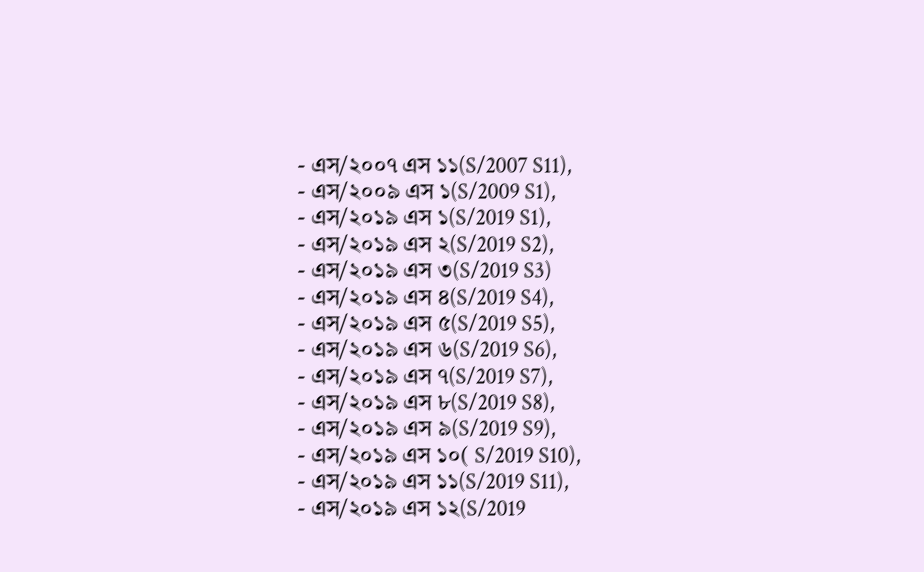- এস/২০০৭ এস ১১(S/2007 S11),
- এস/২০০৯ এস ১(S/2009 S1),
- এস/২০১৯ এস ১(S/2019 S1),
- এস/২০১৯ এস ২(S/2019 S2),
- এস/২০১৯ এস ৩(S/2019 S3)
- এস/২০১৯ এস ৪(S/2019 S4),
- এস/২০১৯ এস ৫(S/2019 S5),
- এস/২০১৯ এস ৬(S/2019 S6),
- এস/২০১৯ এস ৭(S/2019 S7),
- এস/২০১৯ এস ৮(S/2019 S8),
- এস/২০১৯ এস ৯(S/2019 S9),
- এস/২০১৯ এস ১০( S/2019 S10),
- এস/২০১৯ এস ১১(S/2019 S11),
- এস/২০১৯ এস ১২(S/2019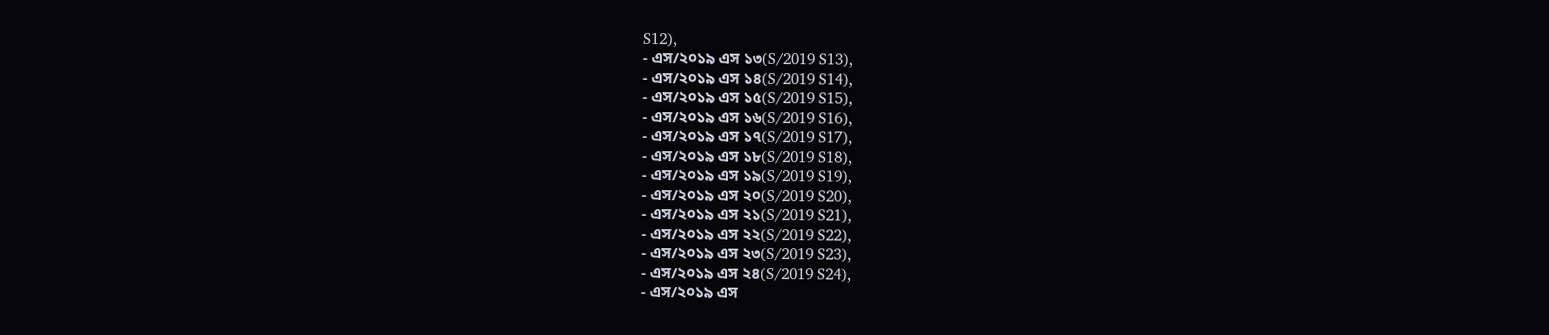S12),
- এস/২০১৯ এস ১৩(S/2019 S13),
- এস/২০১৯ এস ১৪(S/2019 S14),
- এস/২০১৯ এস ১৫(S/2019 S15),
- এস/২০১৯ এস ১৬(S/2019 S16),
- এস/২০১৯ এস ১৭(S/2019 S17),
- এস/২০১৯ এস ১৮(S/2019 S18),
- এস/২০১৯ এস ১৯(S/2019 S19),
- এস/২০১৯ এস ২০(S/2019 S20),
- এস/২০১৯ এস ২১(S/2019 S21),
- এস/২০১৯ এস ২২(S/2019 S22),
- এস/২০১৯ এস ২৩(S/2019 S23),
- এস/২০১৯ এস ২৪(S/2019 S24),
- এস/২০১৯ এস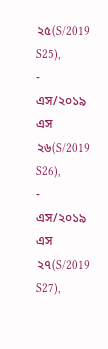২৫(S/2019 S25),
- এস/২০১৯ এস ২৬(S/2019 S26),
- এস/২০১৯ এস ২৭(S/2019 S27),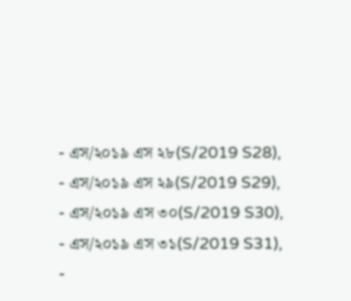- এস/২০১৯ এস ২৮(S/2019 S28),
- এস/২০১৯ এস ২৯(S/2019 S29),
- এস/২০১৯ এস ৩০(S/2019 S30),
- এস/২০১৯ এস ৩১(S/2019 S31),
-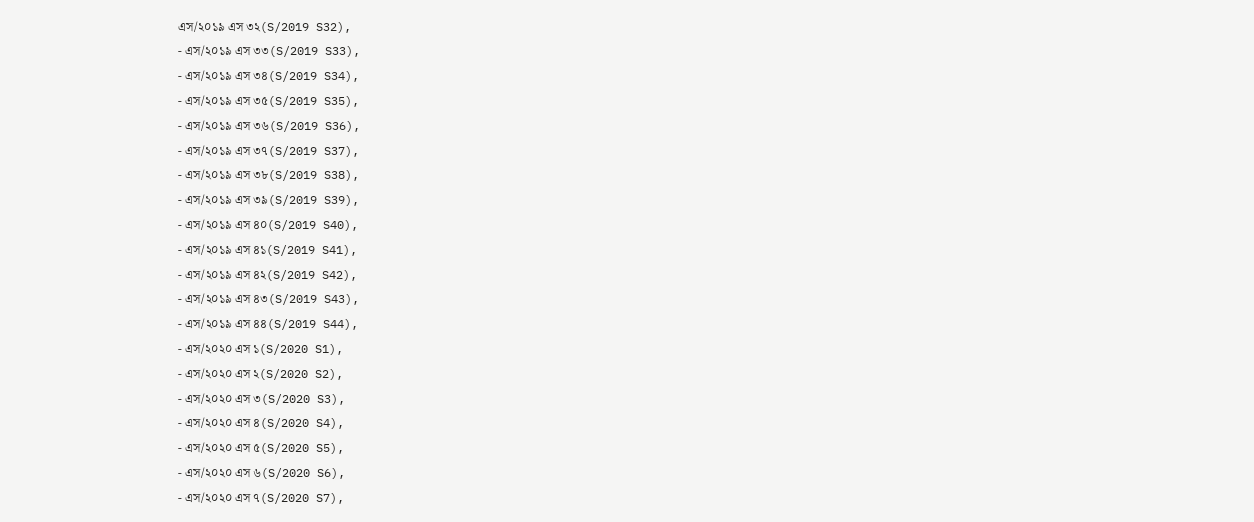এস/২০১৯ এস ৩২(S/2019 S32),
- এস/২০১৯ এস ৩৩(S/2019 S33),
- এস/২০১৯ এস ৩৪(S/2019 S34),
- এস/২০১৯ এস ৩৫(S/2019 S35),
- এস/২০১৯ এস ৩৬(S/2019 S36),
- এস/২০১৯ এস ৩৭(S/2019 S37),
- এস/২০১৯ এস ৩৮(S/2019 S38),
- এস/২০১৯ এস ৩৯(S/2019 S39),
- এস/২০১৯ এস ৪০(S/2019 S40),
- এস/২০১৯ এস ৪১(S/2019 S41),
- এস/২০১৯ এস ৪২(S/2019 S42),
- এস/২০১৯ এস ৪৩(S/2019 S43),
- এস/২০১৯ এস ৪৪(S/2019 S44),
- এস/২০২০ এস ১(S/2020 S1),
- এস/২০২০ এস ২(S/2020 S2),
- এস/২০২০ এস ৩(S/2020 S3),
- এস/২০২০ এস ৪(S/2020 S4),
- এস/২০২০ এস ৫(S/2020 S5),
- এস/২০২০ এস ৬(S/2020 S6),
- এস/২০২০ এস ৭(S/2020 S7),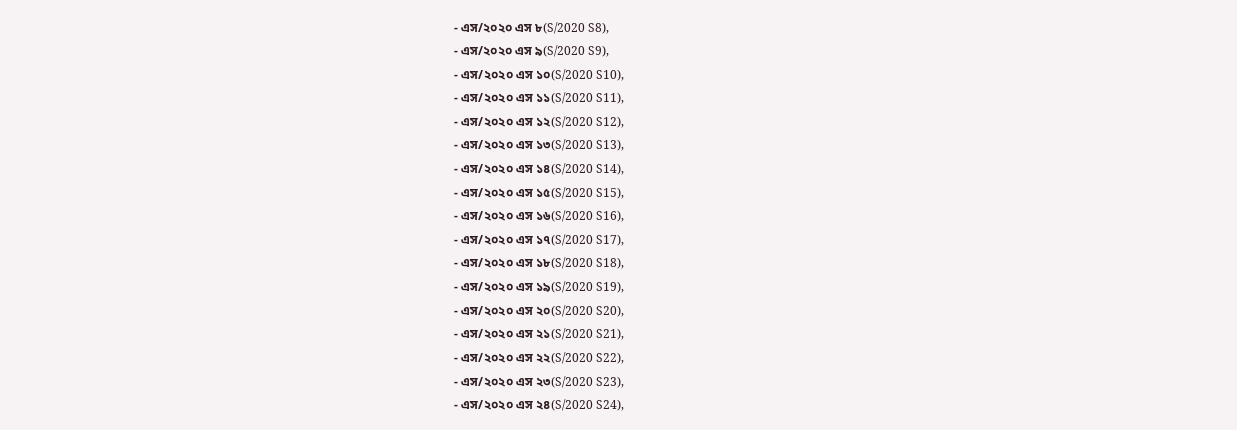- এস/২০২০ এস ৮(S/2020 S8),
- এস/২০২০ এস ৯(S/2020 S9),
- এস/২০২০ এস ১০(S/2020 S10),
- এস/২০২০ এস ১১(S/2020 S11),
- এস/২০২০ এস ১২(S/2020 S12),
- এস/২০২০ এস ১৩(S/2020 S13),
- এস/২০২০ এস ১৪(S/2020 S14),
- এস/২০২০ এস ১৫(S/2020 S15),
- এস/২০২০ এস ১৬(S/2020 S16),
- এস/২০২০ এস ১৭(S/2020 S17),
- এস/২০২০ এস ১৮(S/2020 S18),
- এস/২০২০ এস ১৯(S/2020 S19),
- এস/২০২০ এস ২০(S/2020 S20),
- এস/২০২০ এস ২১(S/2020 S21),
- এস/২০২০ এস ২২(S/2020 S22),
- এস/২০২০ এস ২৩(S/2020 S23),
- এস/২০২০ এস ২৪(S/2020 S24),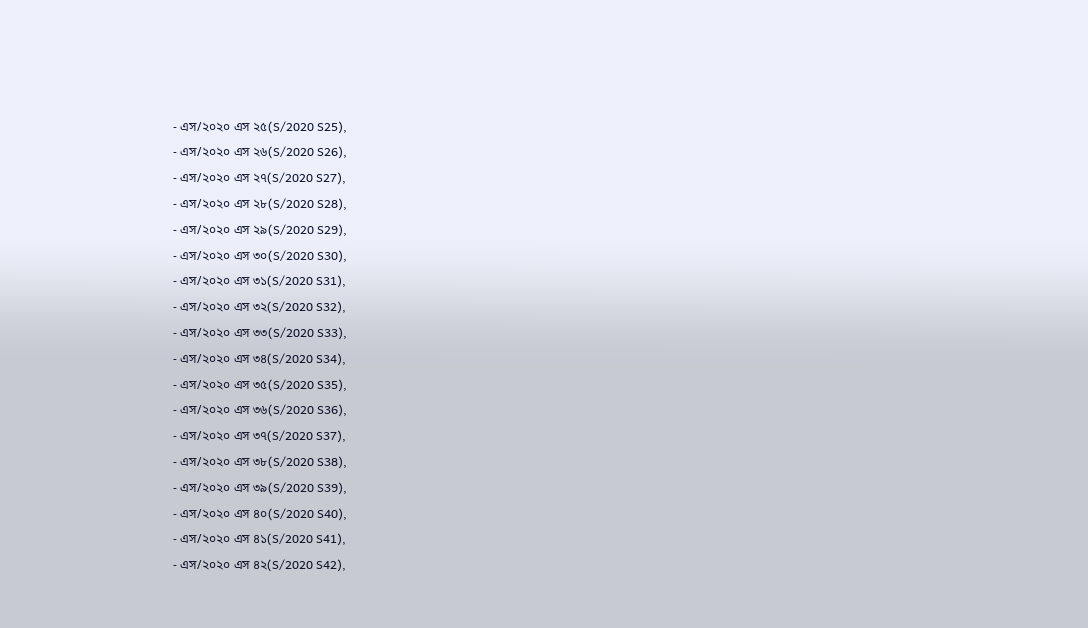- এস/২০২০ এস ২৫(S/2020 S25),
- এস/২০২০ এস ২৬(S/2020 S26),
- এস/২০২০ এস ২৭(S/2020 S27),
- এস/২০২০ এস ২৮(S/2020 S28),
- এস/২০২০ এস ২৯(S/2020 S29),
- এস/২০২০ এস ৩০(S/2020 S30),
- এস/২০২০ এস ৩১(S/2020 S31),
- এস/২০২০ এস ৩২(S/2020 S32),
- এস/২০২০ এস ৩৩(S/2020 S33),
- এস/২০২০ এস ৩৪(S/2020 S34),
- এস/২০২০ এস ৩৫(S/2020 S35),
- এস/২০২০ এস ৩৬(S/2020 S36),
- এস/২০২০ এস ৩৭(S/2020 S37),
- এস/২০২০ এস ৩৮(S/2020 S38),
- এস/২০২০ এস ৩৯(S/2020 S39),
- এস/২০২০ এস ৪০(S/2020 S40),
- এস/২০২০ এস ৪১(S/2020 S41),
- এস/২০২০ এস ৪২(S/2020 S42),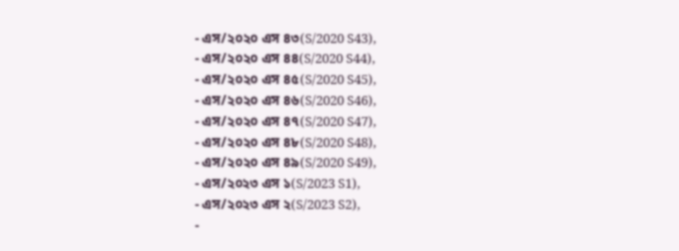- এস/২০২০ এস ৪৩(S/2020 S43),
- এস/২০২০ এস ৪৪(S/2020 S44),
- এস/২০২০ এস ৪৫(S/2020 S45),
- এস/২০২০ এস ৪৬(S/2020 S46),
- এস/২০২০ এস ৪৭(S/2020 S47),
- এস/২০২০ এস ৪৮(S/2020 S48),
- এস/২০২০ এস ৪৯(S/2020 S49),
- এস/২০২৩ এস ১(S/2023 S1),
- এস/২০২৩ এস ২(S/2023 S2),
-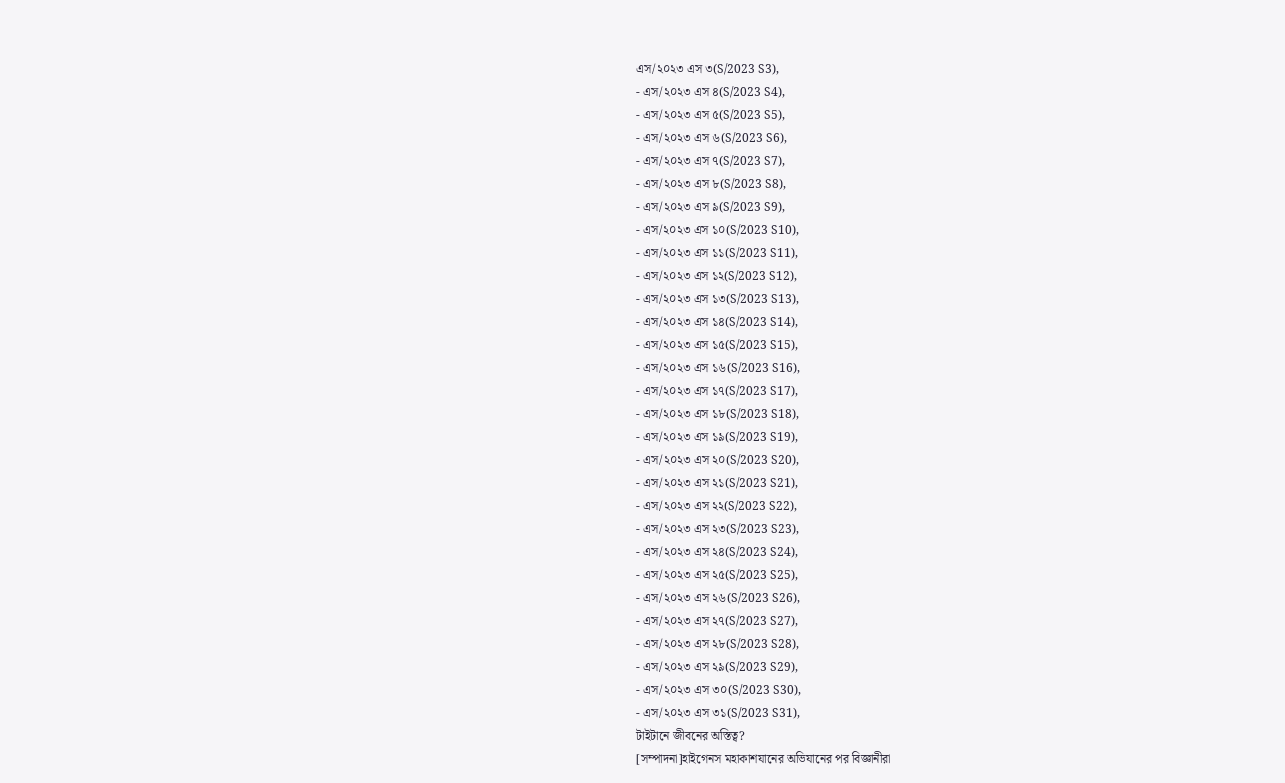এস/২০২৩ এস ৩(S/2023 S3),
- এস/২০২৩ এস ৪(S/2023 S4),
- এস/২০২৩ এস ৫(S/2023 S5),
- এস/২০২৩ এস ৬(S/2023 S6),
- এস/২০২৩ এস ৭(S/2023 S7),
- এস/২০২৩ এস ৮(S/2023 S8),
- এস/২০২৩ এস ৯(S/2023 S9),
- এস/২০২৩ এস ১০(S/2023 S10),
- এস/২০২৩ এস ১১(S/2023 S11),
- এস/২০২৩ এস ১২(S/2023 S12),
- এস/২০২৩ এস ১৩(S/2023 S13),
- এস/২০২৩ এস ১৪(S/2023 S14),
- এস/২০২৩ এস ১৫(S/2023 S15),
- এস/২০২৩ এস ১৬(S/2023 S16),
- এস/২০২৩ এস ১৭(S/2023 S17),
- এস/২০২৩ এস ১৮(S/2023 S18),
- এস/২০২৩ এস ১৯(S/2023 S19),
- এস/২০২৩ এস ২০(S/2023 S20),
- এস/২০২৩ এস ২১(S/2023 S21),
- এস/২০২৩ এস ২২(S/2023 S22),
- এস/২০২৩ এস ২৩(S/2023 S23),
- এস/২০২৩ এস ২৪(S/2023 S24),
- এস/২০২৩ এস ২৫(S/2023 S25),
- এস/২০২৩ এস ২৬(S/2023 S26),
- এস/২০২৩ এস ২৭(S/2023 S27),
- এস/২০২৩ এস ২৮(S/2023 S28),
- এস/২০২৩ এস ২৯(S/2023 S29),
- এস/২০২৩ এস ৩০(S/2023 S30),
- এস/২০২৩ এস ৩১(S/2023 S31),
টাইটানে জীবনের অস্তিত্ব?
[সম্পাদনা]হাইগেনস মহাকাশযানের অভিযানের পর বিজ্ঞানীরা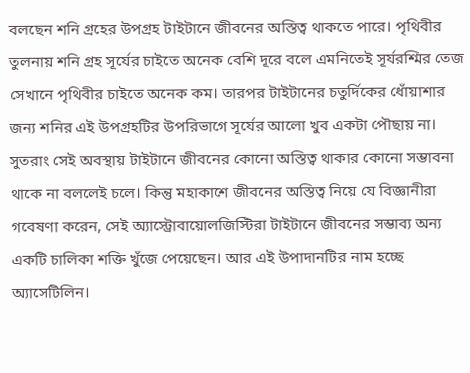বলছেন শনি গ্রহের উপগ্রহ টাইটানে জীবনের অস্তিত্ব থাকতে পারে। পৃথিবীর তুলনায় শনি গ্রহ সূর্যের চাইতে অনেক বেশি দূরে বলে এমনিতেই সূর্যরশ্মির তেজ সেখানে পৃথিবীর চাইতে অনেক কম। তারপর টাইটানের চতুর্দিকের ধোঁয়াশার জন্য শনির এই উপগ্রহটির উপরিভাগে সূর্যের আলো খুব একটা পৌছায় না। সুতরাং সেই অবস্থায় টাইটানে জীবনের কোনো অস্তিত্ব থাকার কোনো সম্ভাবনা থাকে না বললেই চলে। কিন্তু মহাকাশে জীবনের অস্তিত্ব নিয়ে যে বিজ্ঞানীরা গবেষণা করেন, সেই অ্যাস্ট্রোবায়োলজিস্টিরা টাইটানে জীবনের সম্ভাব্য অন্য একটি চালিকা শক্তি খুঁজে পেয়েছেন। আর এই উপাদানটির নাম হচ্ছে অ্যাসেটিলিন।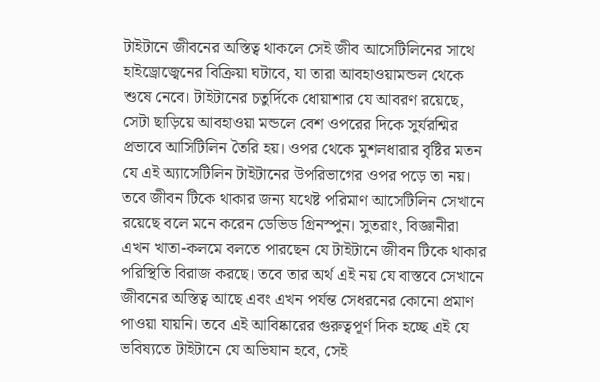টাইটানে জীবনের অস্তিত্ব থাকলে সেই জীব আসেটিলিনের সাথে হাইড্রোজ্বেনের বিক্রিয়া ঘটাবে, যা তারা আবহাওয়ামন্ডল থেকে শুষে নেবে। টাইটানের চতুর্দিকে ধোয়াশার যে আবরণ রয়েছে, সেটা ছাড়িয়ে আবহাওয়া মন্ডলে বেশ ওপরের দিকে সুর্যরশ্মির প্রভাবে আসিটিলিন তৈরি হয়। ওপর থেকে মুশলধারার বৃষ্টির মতন যে এই অ্যাসেটিলিন টাইটানের উপরিভাগের ওপর পড়ে তা নয়। তবে জীবন টিকে থাকার জন্য যথেষ্ট পরিমাণ আসেটিলিন সেখানে রয়েছে বলে মনে করেন ডেভিড গ্রিনস্পুন। সুতরাং, বিজ্ঞানীরা এখন খাতা-কলমে বলতে পারছেন যে টাইটানে জীবন টিকে থাকার পরিস্থিতি বিরাজ করছে। তবে তার অর্থ এই নয় যে বাস্তবে সেখানে জীবনের অস্তিত্ব আছে এবং এখন পর্যন্ত সেধরনের কোনো প্রমাণ পাওয়া যায়নি। তবে এই আবিষ্কারের গুরুত্বপূর্ণ দিক হচ্ছে এই যে ভবিষ্যতে টাইটানে যে অভিযান হবে, সেই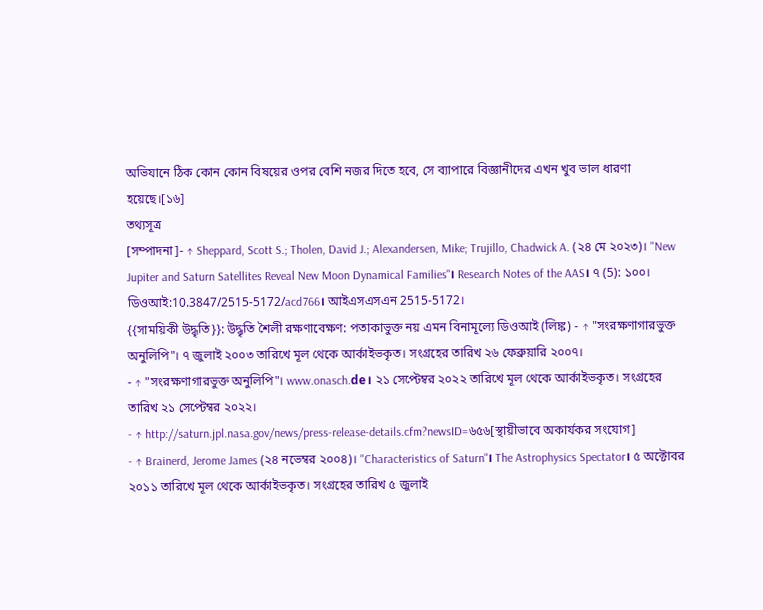অভিযানে ঠিক কোন কোন বিষয়ের ওপর বেশি নজর দিতে হবে, সে ব্যাপারে বিজ্ঞানীদের এখন খুব ভাল ধারণা হয়েছে।[১৬]
তথ্যসূত্র
[সম্পাদনা]- ↑ Sheppard, Scott S.; Tholen, David J.; Alexandersen, Mike; Trujillo, Chadwick A. (২৪ মে ২০২৩)। "New Jupiter and Saturn Satellites Reveal New Moon Dynamical Families"। Research Notes of the AAS। ৭ (5): ১০০। ডিওআই:10.3847/2515-5172/acd766। আইএসএসএন 2515-5172।
{{সাময়িকী উদ্ধৃতি}}: উদ্ধৃতি শৈলী রক্ষণাবেক্ষণ: পতাকাভুক্ত নয় এমন বিনামূল্যে ডিওআই (লিঙ্ক) - ↑ "সংরক্ষণাগারভুক্ত অনুলিপি"। ৭ জুলাই ২০০৩ তারিখে মূল থেকে আর্কাইভকৃত। সংগ্রহের তারিখ ২৬ ফেব্রুয়ারি ২০০৭।
- ↑ "সংরক্ষণাগারভুক্ত অনুলিপি"। www.onasch.de। ২১ সেপ্টেম্বর ২০২২ তারিখে মূল থেকে আর্কাইভকৃত। সংগ্রহের তারিখ ২১ সেপ্টেম্বর ২০২২।
- ↑ http://saturn.jpl.nasa.gov/news/press-release-details.cfm?newsID=৬৫৬[স্থায়ীভাবে অকার্যকর সংযোগ]
- ↑ Brainerd, Jerome James (২৪ নভেম্বর ২০০৪)। "Characteristics of Saturn"। The Astrophysics Spectator। ৫ অক্টোবর ২০১১ তারিখে মূল থেকে আর্কাইভকৃত। সংগ্রহের তারিখ ৫ জুলাই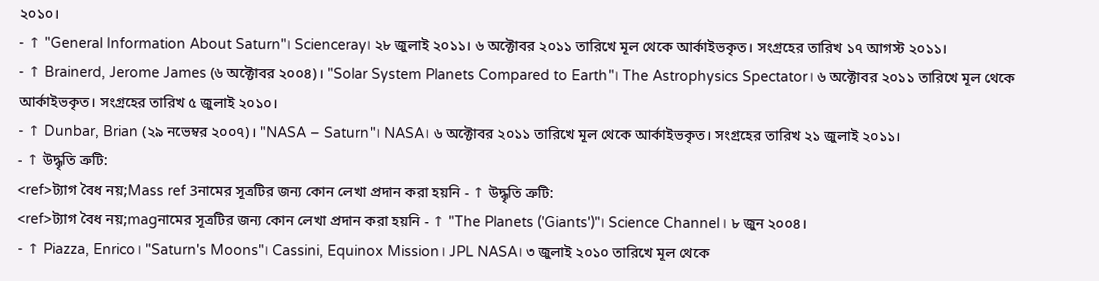২০১০।
- ↑ "General Information About Saturn"। Scienceray। ২৮ জুলাই ২০১১। ৬ অক্টোবর ২০১১ তারিখে মূল থেকে আর্কাইভকৃত। সংগ্রহের তারিখ ১৭ আগস্ট ২০১১।
- ↑ Brainerd, Jerome James (৬ অক্টোবর ২০০৪)। "Solar System Planets Compared to Earth"। The Astrophysics Spectator। ৬ অক্টোবর ২০১১ তারিখে মূল থেকে আর্কাইভকৃত। সংগ্রহের তারিখ ৫ জুলাই ২০১০।
- ↑ Dunbar, Brian (২৯ নভেম্বর ২০০৭)। "NASA – Saturn"। NASA। ৬ অক্টোবর ২০১১ তারিখে মূল থেকে আর্কাইভকৃত। সংগ্রহের তারিখ ২১ জুলাই ২০১১।
- ↑ উদ্ধৃতি ত্রুটি:
<ref>ট্যাগ বৈধ নয়;Mass ref 3নামের সূত্রটির জন্য কোন লেখা প্রদান করা হয়নি - ↑ উদ্ধৃতি ত্রুটি:
<ref>ট্যাগ বৈধ নয়;magনামের সূত্রটির জন্য কোন লেখা প্রদান করা হয়নি - ↑ "The Planets ('Giants')"। Science Channel। ৮ জুন ২০০৪।
- ↑ Piazza, Enrico। "Saturn's Moons"। Cassini, Equinox Mission। JPL NASA। ৩ জুলাই ২০১০ তারিখে মূল থেকে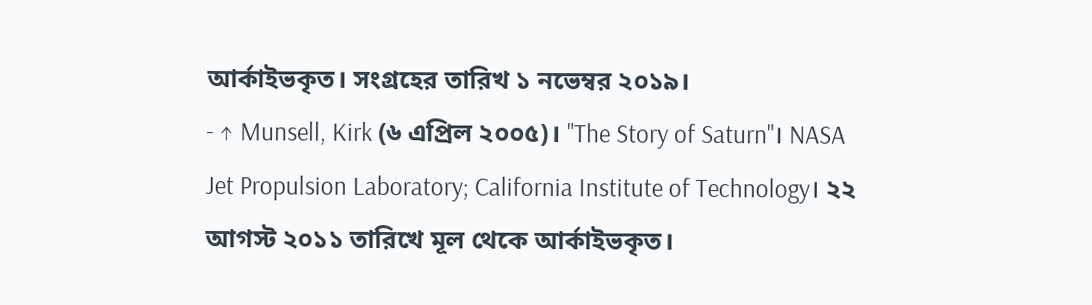আর্কাইভকৃত। সংগ্রহের তারিখ ১ নভেম্বর ২০১৯।
- ↑ Munsell, Kirk (৬ এপ্রিল ২০০৫)। "The Story of Saturn"। NASA Jet Propulsion Laboratory; California Institute of Technology। ২২ আগস্ট ২০১১ তারিখে মূল থেকে আর্কাইভকৃত।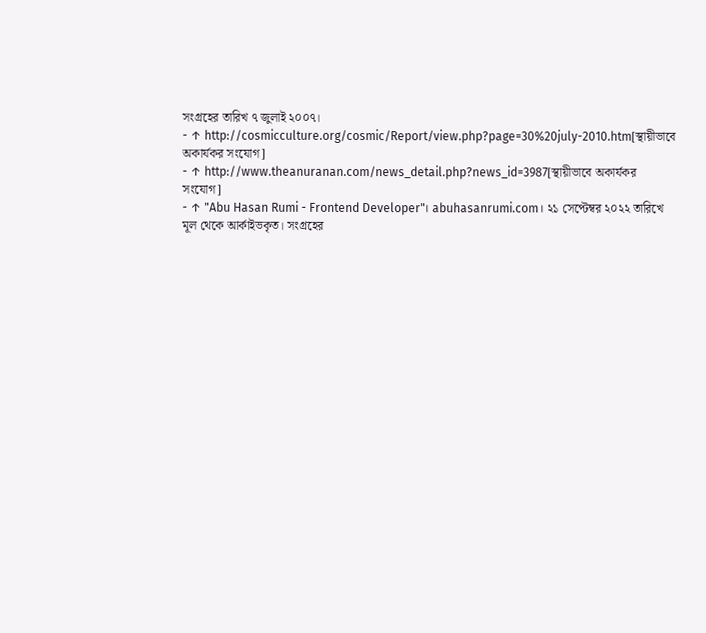সংগ্রহের তারিখ ৭ জুলাই ২০০৭।
- ↑ http://cosmicculture.org/cosmic/Report/view.php?page=30%20july-2010.htm[স্থায়ীভাবে অকার্যকর সংযোগ]
- ↑ http://www.theanuranan.com/news_detail.php?news_id=3987[স্থায়ীভাবে অকার্যকর সংযোগ]
- ↑ "Abu Hasan Rumi - Frontend Developer"। abuhasanrumi.com। ২১ সেপ্টেম্বর ২০২২ তারিখে মূল থেকে আর্কাইভকৃত। সংগ্রহের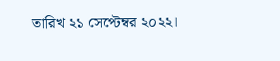তারিখ ২১ সেপ্টেম্বর ২০২২।